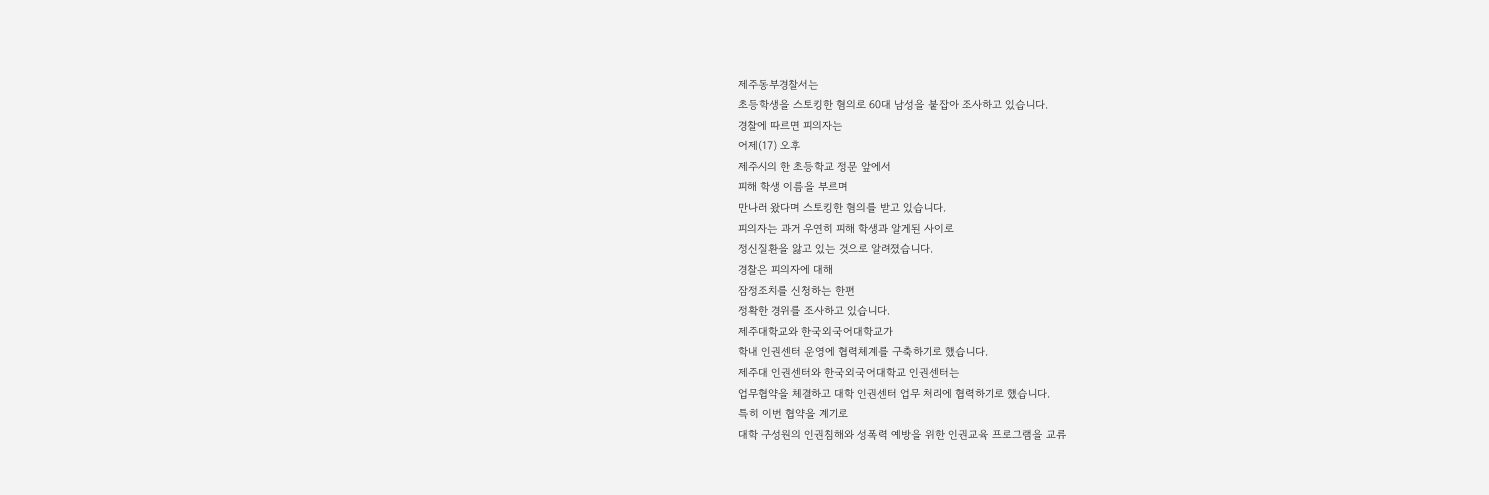제주동부경찰서는
초등학생을 스토킹한 혐의로 60대 남성을 붙잡아 조사하고 있습니다.
경찰에 따르면 피의자는
어제(17) 오후
제주시의 한 초등학교 정문 앞에서
피해 학생 이름을 부르며
만나러 왔다며 스토킹한 혐의를 받고 있습니다.
피의자는 과거 우연히 피해 학생과 알게된 사이로
정신질환을 앓고 있는 것으로 알려졌습니다.
경찰은 피의자에 대해
잠정조치를 신청하는 한편
정확한 경위를 조사하고 있습니다.
제주대학교와 한국외국어대학교가
학내 인권센터 운영에 협력체계를 구축하기로 했습니다.
제주대 인권센터와 한국외국어대학교 인권센터는
업무협약을 체결하고 대학 인권센터 업무 처리에 협력하기로 했습니다.
특히 이번 협약을 계기로
대학 구성원의 인권침해와 성폭력 예방을 위한 인권교육 프로그램을 교류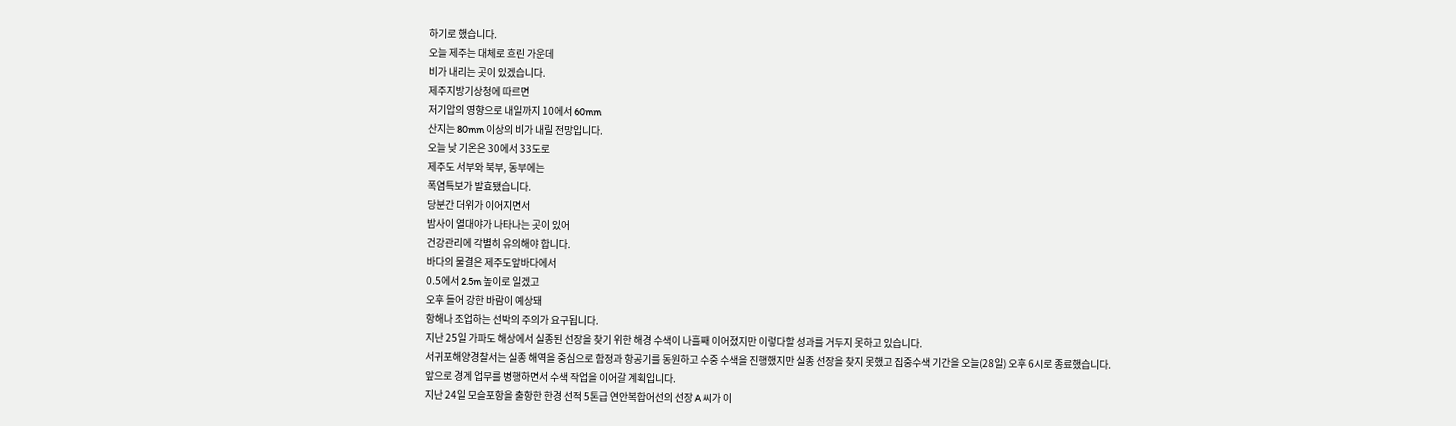하기로 했습니다.
오늘 제주는 대체로 흐린 가운데
비가 내리는 곳이 있겠습니다.
제주지방기상청에 따르면
저기압의 영향으로 내일까지 10에서 60mm
산지는 80mm 이상의 비가 내릴 전망입니다.
오늘 낮 기온은 30에서 33도로
제주도 서부와 북부, 동부에는
폭염특보가 발효됐습니다.
당분간 더위가 이어지면서
밤사이 열대야가 나타나는 곳이 있어
건강관리에 각별히 유의해야 합니다.
바다의 물결은 제주도앞바다에서
0.5에서 2.5m 높이로 일겠고
오후 들어 강한 바람이 예상돼
항해나 조업하는 선박의 주의가 요구됩니다.
지난 25일 가파도 해상에서 실종된 선장을 찾기 위한 해경 수색이 나흘째 이어졌지만 이렇다할 성과를 거두지 못하고 있습니다.
서귀포해양경찰서는 실종 해역을 중심으로 함정과 항공기를 동원하고 수중 수색을 진행했지만 실종 선장을 찾지 못했고 집중수색 기간을 오늘(28일) 오후 6시로 종료했습니다.
앞으로 경계 업무를 병행하면서 수색 작업을 이어갈 계획입니다.
지난 24일 모슬포항을 출항한 한경 선적 5톤급 연안복합어선의 선장 A 씨가 이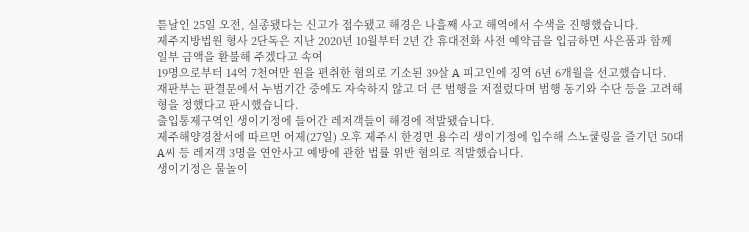튿날인 25일 오전, 실종됐다는 신고가 접수됐고 해경은 나흘째 사고 해역에서 수색을 진행했습니다.
제주지방법원 형사 2단독은 지난 2020년 10월부터 2년 간 휴대전화 사전 예약금을 입금하면 사은품과 함께 일부 금액을 환불해 주겠다고 속여
19명으로부터 14억 7천여만 원을 편취한 혐의로 기소된 39살 A 피고인에 징역 6년 6개월을 선고했습니다.
재판부는 판결문에서 누범기간 중에도 자숙하지 않고 더 큰 범행을 저절렀다며 범행 동기와 수단 등을 고려해 형을 정했다고 판시했습니다.
출입통제구역인 생이기정에 들어간 레저객들이 해경에 적발됐습니다.
제주해양경찰서에 따르면 어제(27일) 오후 제주시 한경면 용수리 생이기정에 입수해 스노쿨링을 즐기던 50대 A씨 등 레저객 3명을 연안사고 예방에 관한 법률 위반 혐의로 적발했습니다.
생이기정은 물놀이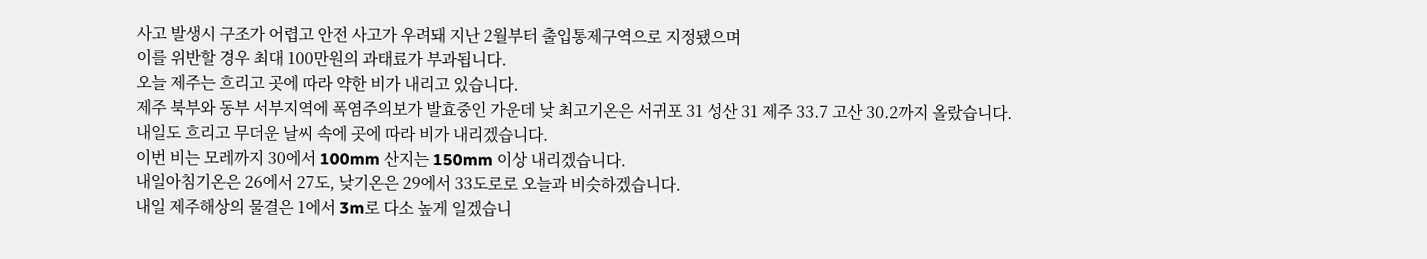사고 발생시 구조가 어렵고 안전 사고가 우려돼 지난 2월부터 출입통제구역으로 지정됐으며
이를 위반할 경우 최대 100만원의 과태료가 부과됩니다.
오늘 제주는 흐리고 곳에 따라 약한 비가 내리고 있습니다.
제주 북부와 동부 서부지역에 폭염주의보가 발효중인 가운데 낮 최고기온은 서귀포 31 성산 31 제주 33.7 고산 30.2까지 올랐습니다.
내일도 흐리고 무더운 날씨 속에 곳에 따라 비가 내리겠습니다.
이번 비는 모레까지 30에서 100mm 산지는 150mm 이상 내리겠습니다.
내일아침기온은 26에서 27도, 낮기온은 29에서 33도로로 오늘과 비슷하겠습니다.
내일 제주해상의 물결은 1에서 3m로 다소 높게 일겠습니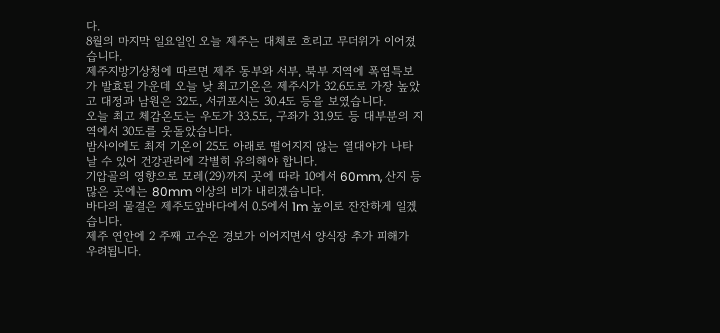다.
8월의 마지막 일요일인 오늘 제주는 대체로 흐리고 무더위가 이어졌습니다.
제주지방기상청에 따르면 제주 동부와 서부, 북부 지역에 폭염특보가 발효된 가운데 오늘 낮 최고기온은 제주시가 32.6도로 가장 높았고 대정과 남원은 32도, 서귀포시는 30.4도 등을 보였습니다.
오늘 최고 체감온도는 우도가 33.5도, 구좌가 31.9도 등 대부분의 지역에서 30도를 웃돌았습니다.
밤사이에도 최저 기온이 25도 아래로 떨어지지 않는 열대야가 나타날 수 있어 건강관리에 각별히 유의해야 합니다.
기압골의 영향으로 모레(29)까지 곳에 따라 10에서 60mm, 산지 등 많은 곳에는 80mm 이상의 비가 내리겠습니다.
바다의 물결은 제주도앞바다에서 0.5에서 1m 높이로 잔잔하게 일겠습니다.
제주 연안에 2 주째 고수온 경보가 이어지면서 양식장 추가 피해가 우려됩니다.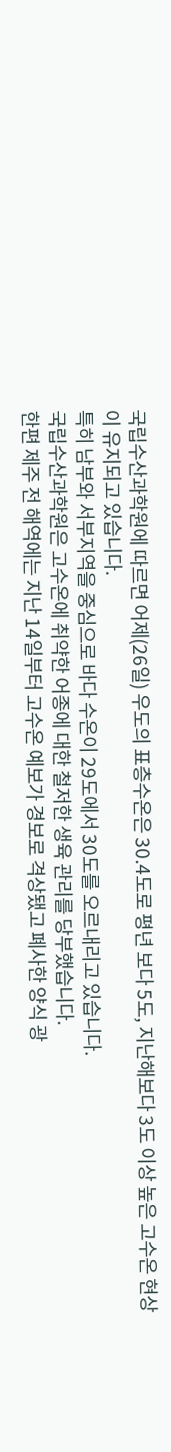국립수산과학원에 따르면 어제(26일) 우도의 표층수온은 30.4도로 평년 보다 5도, 지난해보다 3도 이상 높은 고수온 현상이 유지되고 있습니다.
특히 남부와 서부지역을 중심으로 바다 수온이 29도에서 30도를 오르내리고 있습니다.
국립수산과학원은 고수온에 취약한 어종에 대한 철저한 생육 관리를 당부했습니다.
한편 제주 전 해역에는 지난 14일부터 고수온 예보가 경보로 격상됐고 폐사한 양식 광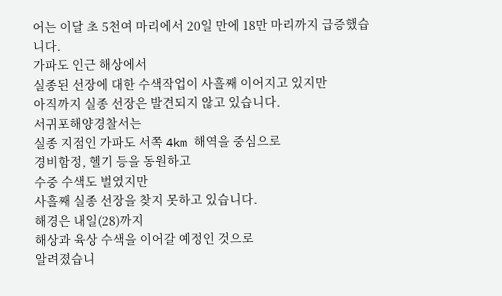어는 이달 초 5천여 마리에서 20일 만에 18만 마리까지 급증했습니다.
가파도 인근 해상에서
실종된 선장에 대한 수색작업이 사흘째 이어지고 있지만
아직까지 실종 선장은 발견되지 않고 있습니다.
서귀포해양경찰서는
실종 지점인 가파도 서쪽 4km 해역을 중심으로
경비함정, 헬기 등을 동원하고
수중 수색도 벌였지만
사흘째 실종 선장을 찾지 못하고 있습니다.
해경은 내일(28)까지
해상과 육상 수색을 이어갈 예정인 것으로
알려졌습니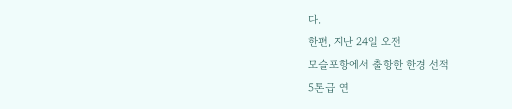다.
한편, 지난 24일 오전
모슬포항에서 출항한 한경 선적
5톤급 연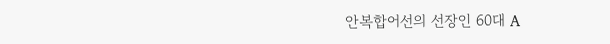안복합어선의 선장인 60대 A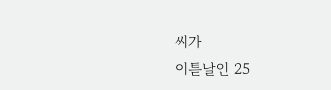씨가
이튿날인 25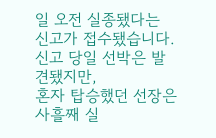일 오전 실종됐다는 신고가 접수됐습니다.
신고 당일 선박은 발견됐지만,
혼자 탑승했던 선장은 사흘째 실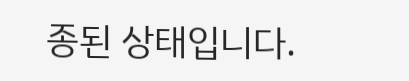종된 상태입니다.